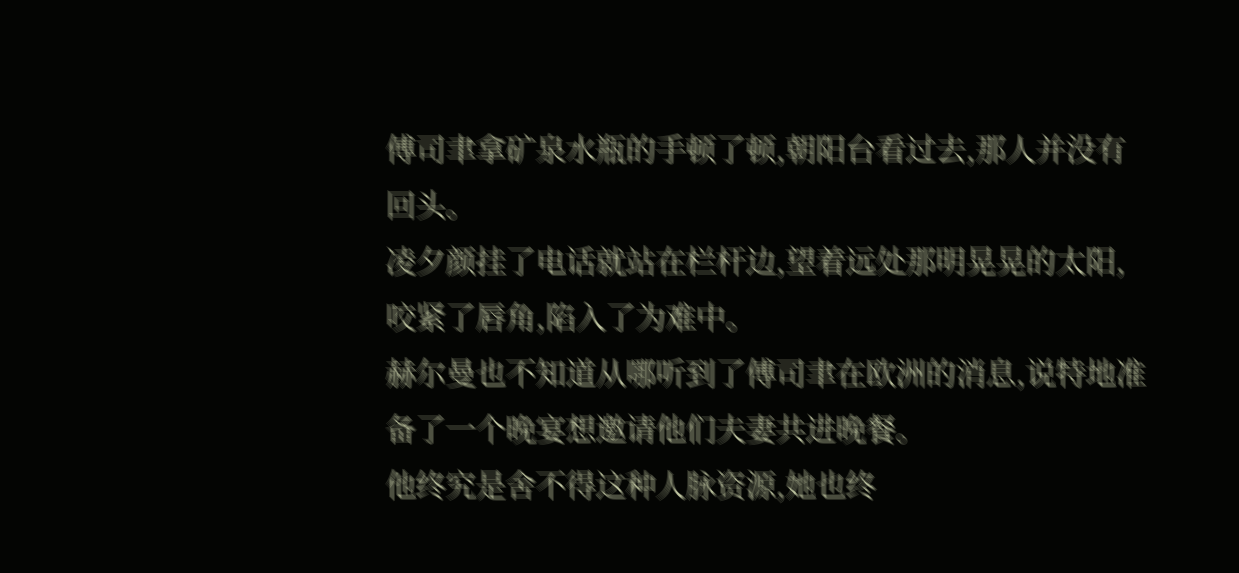傅司聿拿矿泉水瓶的手顿了顿,朝阳台看过去,那人并没有回头。
凌夕颜挂了电话就站在栏杆边,望着远处那明晃晃的太阳,咬紧了唇角,陷入了为难中。
赫尔曼也不知道从哪听到了傅司聿在欧洲的消息,说特地准备了一个晚宴想邀请他们夫妻共进晚餐。
他终究是舍不得这种人脉资源,她也终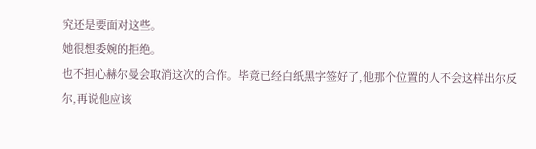究还是要面对这些。
她很想委婉的拒绝。
也不担心赫尔曼会取消这次的合作。毕竟已经白纸黑字签好了,他那个位置的人不会这样出尔反尔,再说他应该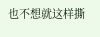也不想就这样撕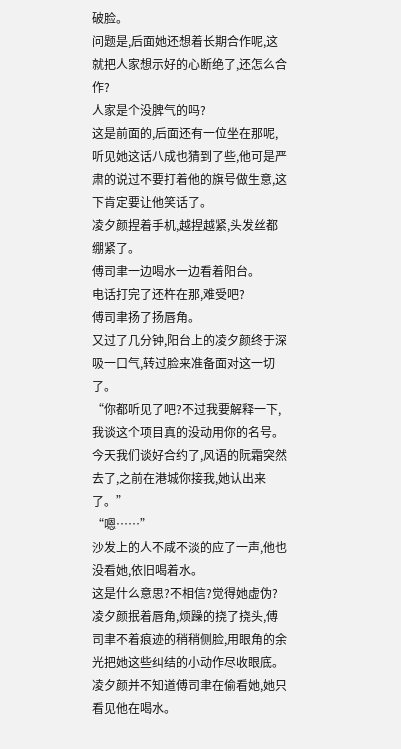破脸。
问题是,后面她还想着长期合作呢,这就把人家想示好的心断绝了,还怎么合作?
人家是个没脾气的吗?
这是前面的,后面还有一位坐在那呢,听见她这话八成也猜到了些,他可是严肃的说过不要打着他的旗号做生意,这下肯定要让他笑话了。
凌夕颜捏着手机,越捏越紧,头发丝都绷紧了。
傅司聿一边喝水一边看着阳台。
电话打完了还杵在那,难受吧?
傅司聿扬了扬唇角。
又过了几分钟,阳台上的凌夕颜终于深吸一口气,转过脸来准备面对这一切了。
“你都听见了吧?不过我要解释一下,我谈这个项目真的没动用你的名号。今天我们谈好合约了,风语的阮霜突然去了,之前在港城你接我,她认出来了。”
“嗯……”
沙发上的人不咸不淡的应了一声,他也没看她,依旧喝着水。
这是什么意思?不相信?觉得她虚伪?
凌夕颜抿着唇角,烦躁的挠了挠头,傅司聿不着痕迹的稍稍侧脸,用眼角的余光把她这些纠结的小动作尽收眼底。
凌夕颜并不知道傅司聿在偷看她,她只看见他在喝水。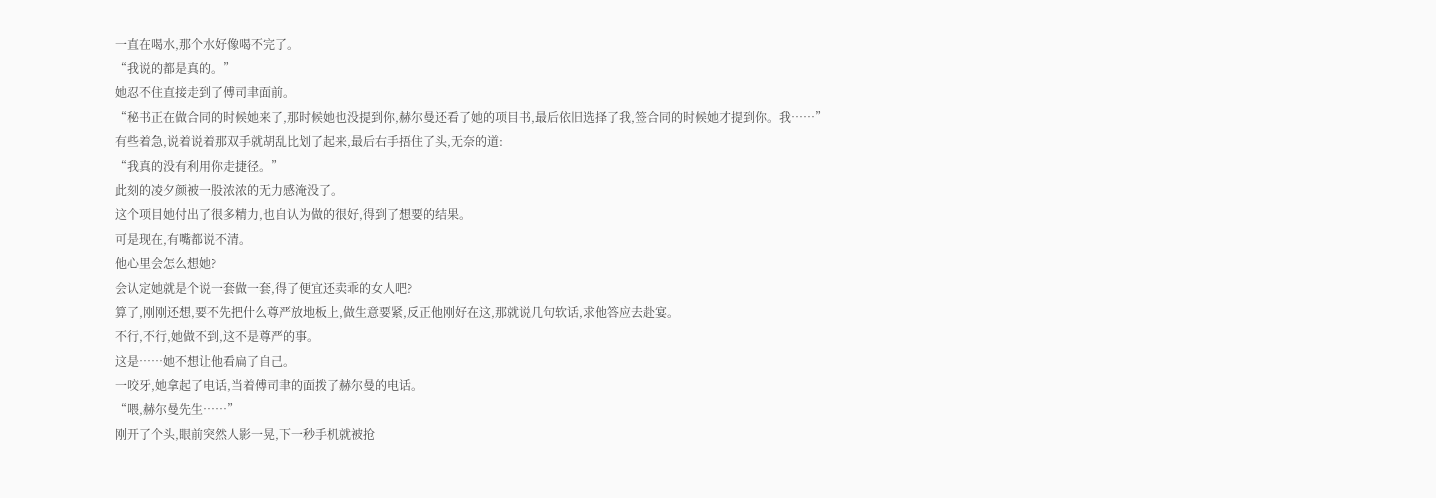一直在喝水,那个水好像喝不完了。
“我说的都是真的。”
她忍不住直接走到了傅司聿面前。
“秘书正在做合同的时候她来了,那时候她也没提到你,赫尔曼还看了她的项目书,最后依旧选择了我,签合同的时候她才提到你。我……”
有些着急,说着说着那双手就胡乱比划了起来,最后右手捂住了头,无奈的道:
“我真的没有利用你走捷径。”
此刻的凌夕颜被一股浓浓的无力感淹没了。
这个项目她付出了很多精力,也自认为做的很好,得到了想要的结果。
可是现在,有嘴都说不清。
他心里会怎么想她?
会认定她就是个说一套做一套,得了便宜还卖乖的女人吧?
算了,刚刚还想,要不先把什么尊严放地板上,做生意要紧,反正他刚好在这,那就说几句软话,求他答应去赴宴。
不行,不行,她做不到,这不是尊严的事。
这是……她不想让他看扁了自己。
一咬牙,她拿起了电话,当着傅司聿的面拨了赫尔曼的电话。
“喂,赫尔曼先生……”
刚开了个头,眼前突然人影一晃,下一秒手机就被抢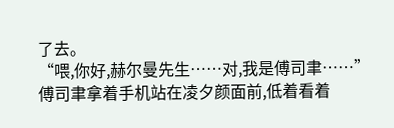了去。
“喂,你好,赫尔曼先生……对,我是傅司聿……”
傅司聿拿着手机站在凌夕颜面前,低着看着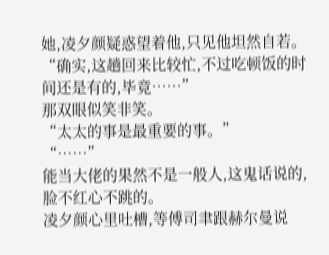她,凌夕颜疑惑望着他,只见他坦然自若。
“确实,这趟回来比较忙,不过吃顿饭的时间还是有的,毕竟……”
那双眼似笑非笑。
“太太的事是最重要的事。”
“……”
能当大佬的果然不是一般人,这鬼话说的,脸不红心不跳的。
凌夕颜心里吐槽,等傅司聿跟赫尔曼说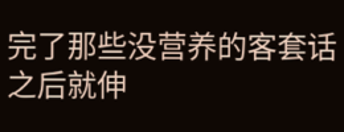完了那些没营养的客套话之后就伸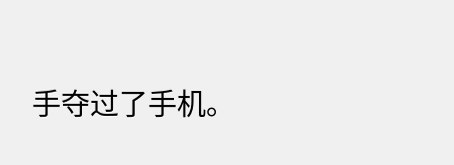手夺过了手机。